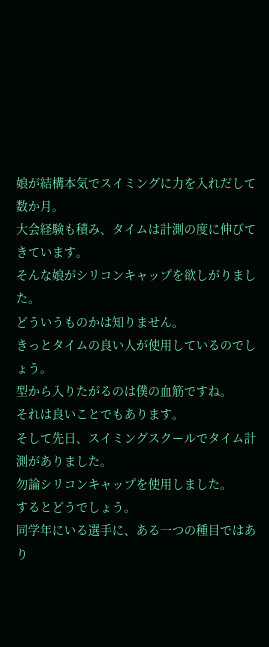娘が結構本気でスイミングに力を入れだして数か月。
大会経験も積み、タイムは計測の度に伸びてきています。
そんな娘がシリコンキャップを欲しがりました。
どういうものかは知りません。
きっとタイムの良い人が使用しているのでしょう。
型から入りたがるのは僕の血筋ですね。
それは良いことでもあります。
そして先日、スイミングスクールでタイム計測がありました。
勿論シリコンキャップを使用しました。
するとどうでしょう。
同学年にいる選手に、ある一つの種目ではあり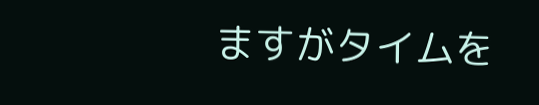ますがタイムを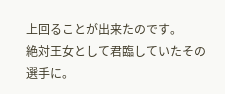上回ることが出来たのです。
絶対王女として君臨していたその選手に。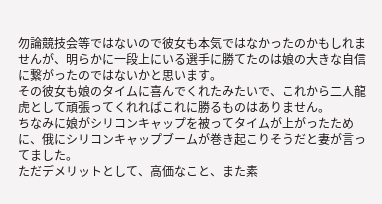勿論競技会等ではないので彼女も本気ではなかったのかもしれませんが、明らかに一段上にいる選手に勝てたのは娘の大きな自信に繋がったのではないかと思います。
その彼女も娘のタイムに喜んでくれたみたいで、これから二人龍虎として頑張ってくれればこれに勝るものはありません。
ちなみに娘がシリコンキャップを被ってタイムが上がったために、俄にシリコンキャップブームが巻き起こりそうだと妻が言ってました。
ただデメリットとして、高価なこと、また素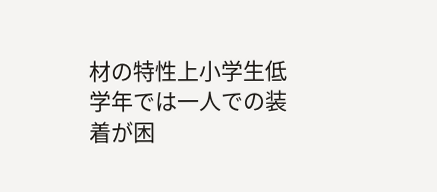材の特性上小学生低学年では一人での装着が困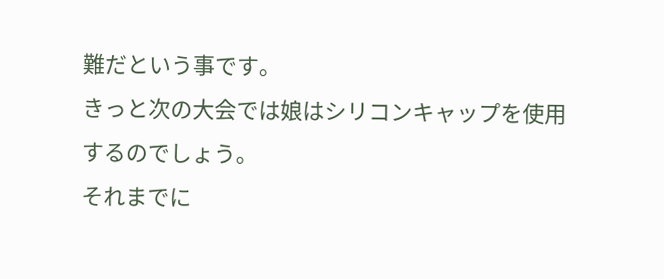難だという事です。
きっと次の大会では娘はシリコンキャップを使用するのでしょう。
それまでに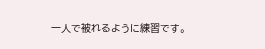一人で被れるように練習です。